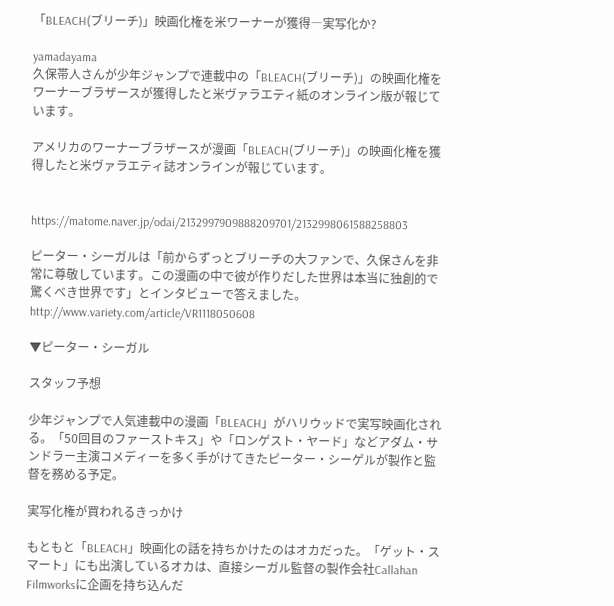「BLEACH(ブリーチ)」映画化権を米ワーナーが獲得―実写化か?

yamadayama
久保帯人さんが少年ジャンプで連載中の「BLEACH(ブリーチ)」の映画化権をワーナーブラザースが獲得したと米ヴァラエティ紙のオンライン版が報じています。

アメリカのワーナーブラザースが漫画「BLEACH(ブリーチ)」の映画化権を獲得したと米ヴァラエティ誌オンラインが報じています。


https://matome.naver.jp/odai/2132997909888209701/2132998061588258803

ピーター・シーガルは「前からずっとブリーチの大ファンで、久保さんを非常に尊敬しています。この漫画の中で彼が作りだした世界は本当に独創的で驚くべき世界です」とインタビューで答えました。
http://www.variety.com/article/VR1118050608

▼ピーター・シーガル

スタッフ予想

少年ジャンプで人気連載中の漫画「BLEACH」がハリウッドで実写映画化される。「50回目のファーストキス」や「ロンゲスト・ヤード」などアダム・サンドラー主演コメディーを多く手がけてきたピーター・シーゲルが製作と監督を務める予定。

実写化権が買われるきっかけ

もともと「BLEACH」映画化の話を持ちかけたのはオカだった。「ゲット・スマート」にも出演しているオカは、直接シーガル監督の製作会社Callahan Filmworksに企画を持ち込んだ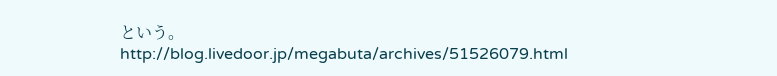という。
http://blog.livedoor.jp/megabuta/archives/51526079.html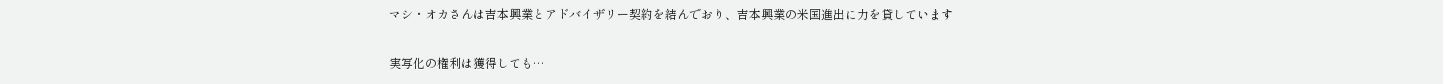マシ・オカさんは吉本興業とアドバイザリー契約を結んでおり、吉本興業の米国進出に力を貸しています

実写化の権利は獲得しても…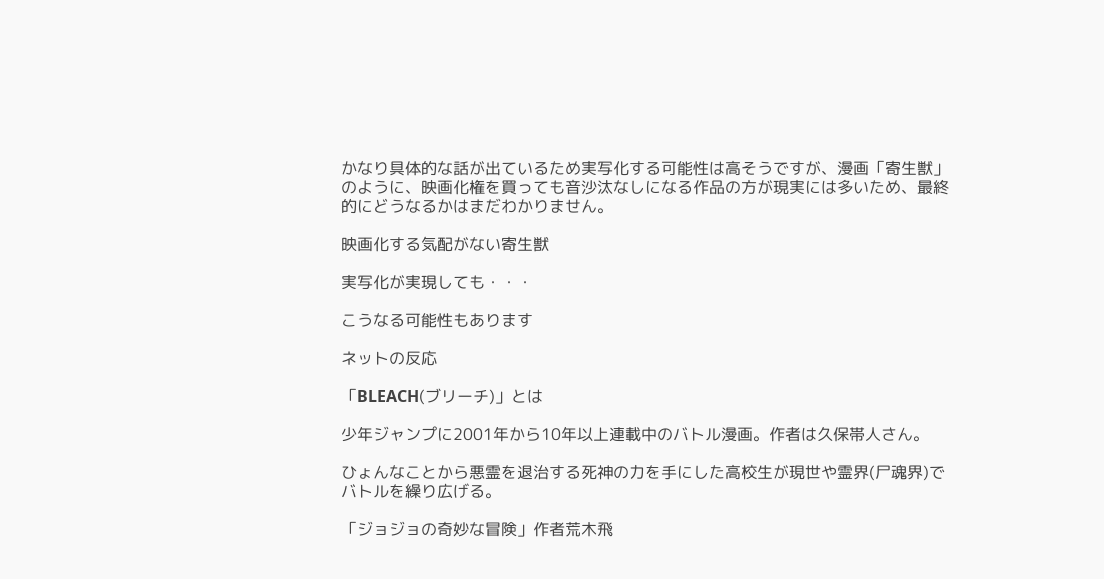かなり具体的な話が出ているため実写化する可能性は高そうですが、漫画「寄生獣」のように、映画化権を買っても音沙汰なしになる作品の方が現実には多いため、最終的にどうなるかはまだわかりません。

映画化する気配がない寄生獣

実写化が実現しても・・・

こうなる可能性もあります

ネットの反応

「BLEACH(ブリーチ)」とは

少年ジャンプに2001年から10年以上連載中のバトル漫画。作者は久保帯人さん。

ひょんなことから悪霊を退治する死神の力を手にした高校生が現世や霊界(尸魂界)でバトルを繰り広げる。

「ジョジョの奇妙な冒険」作者荒木飛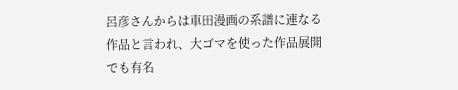呂彦さんからは車田漫画の系譜に連なる作品と言われ、大ゴマを使った作品展開でも有名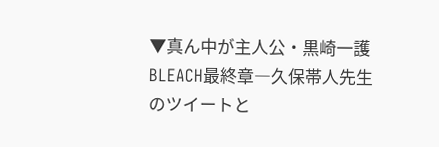▼真ん中が主人公・黒崎一護
BLEACH最終章―久保帯人先生のツイートと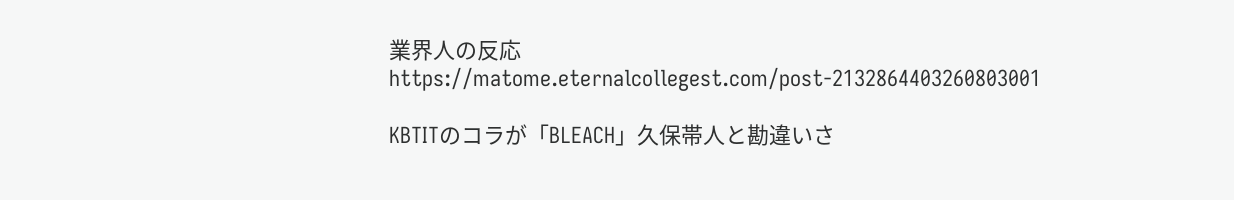業界人の反応
https://matome.eternalcollegest.com/post-2132864403260803001

KBTITのコラが「BLEACH」久保帯人と勘違いさ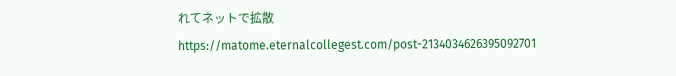れてネットで拡散
https://matome.eternalcollegest.com/post-2134034626395092701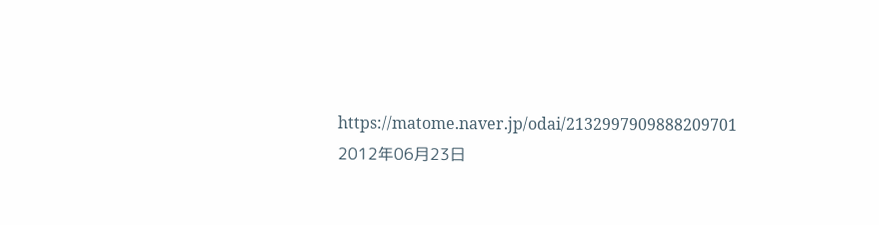https://matome.naver.jp/odai/2132997909888209701
2012年06月23日